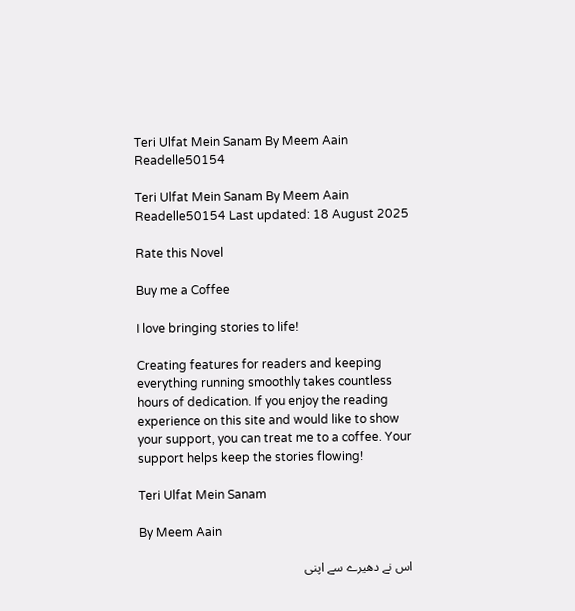Teri Ulfat Mein Sanam By Meem Aain Readelle50154

Teri Ulfat Mein Sanam By Meem Aain Readelle50154 Last updated: 18 August 2025

Rate this Novel

Buy me a Coffee

I love bringing stories to life!

Creating features for readers and keeping everything running smoothly takes countless hours of dedication. If you enjoy the reading experience on this site and would like to show your support, you can treat me to a coffee. Your support helps keep the stories flowing!

Teri Ulfat Mein Sanam

By Meem Aain

اس نے دھیرے سے اپنی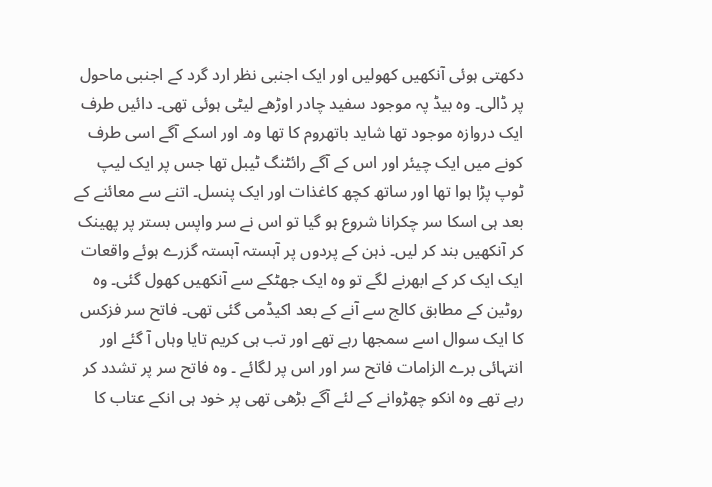دکھتی ہوئی آنکھیں کھولیں اور ایک اجنبی نظر ارد گرد کے اجنبی ماحول پر ڈالی۔ وہ بیڈ پہ موجود سفید چادر اوڑھے لیٹی ہوئی تھی۔ دائیں طرف ایک دروازہ موجود تھا شاید باتھروم کا تھا وہ۔ اور اسکے آگے اسی طرف کونے میں ایک چیئر اور اس کے آگے رائٹنگ ٹیبل تھا جس پر ایک لیپ ٹوپ پڑا ہوا تھا اور ساتھ کچھ کاغذات اور ایک پنسل۔ اتنے سے معائنے کے بعد ہی اسکا سر چکرانا شروع ہو گیا تو اس نے سر واپس بستر پر پھینک کر آنکھیں بند کر لیں۔ ذہن کے پردوں پر آہستہ آہستہ گزرے ہوئے واقعات ایک ایک کر کے ابھرنے لگے تو وہ ایک جھٹکے سے آنکھیں کھول گئی۔ وہ روٹین کے مطابق کالج سے آنے کے بعد اکیڈمی گئی تھی۔ فاتح سر فزکس کا ایک سوال اسے سمجھا رہے تھے اور تب ہی کریم تایا وہاں آ گئے اور انتہائی برے الزامات فاتح سر اور اس پر لگائے ۔ وه فاتح سر پر تشدد کر رہے تھے وہ انکو چھڑوانے کے لئے آگے بڑھی تھی پر خود ہی انکے عتاب کا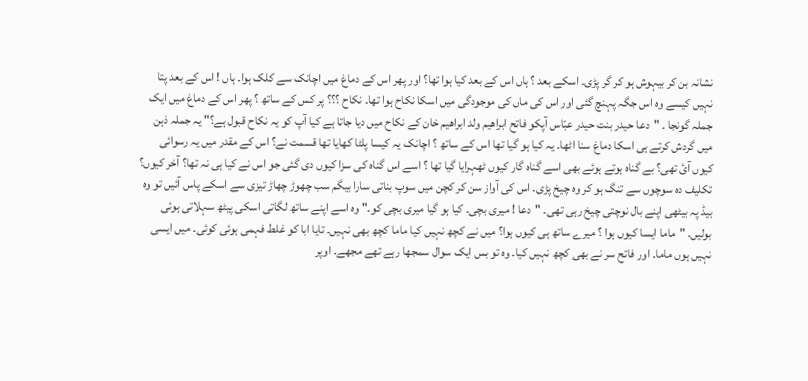نشانہ بن کر بیہوش ہو کر گر پڑی۔ اسکے بعد ؟ ہاں اس کے بعد کیا ہوا تھا؟ اور پھر اس کے دماغ میں اچانک سے کلک ہوا۔ ہاں ! اس کے بعد پتا نہیں کیسے وہ اس جگہ پہنچ گئی اور اس کی ماں کی موجودگی میں اسکا نکاح ہوا تھا۔ نکاح ؟؟؟ پر کس کے ساتھ ؟ پھر اس کے دماغ میں ایک جملہ گونجا ۔ "دعا حیدر بنت حیدر عبّاس آپکو فاتح ابراھیم ولد ابراھیم خان کے نکاح میں دیا جاتا ہے کیا آپ کو یہ نکاح قبول ہے؟" یہ جملہ ذہن میں گردش کرتے ہی اسکا دماغ سنا اٹھا۔ یہ کیا ہو گیا تھا اس کے ساتھ ؟ اچانک یہ کیسا پلٹا کھایا تھا قسمت نے؟ اس کے مقدر میں یہ رسوائی کیوں آئ تھی؟ بے گناہ ہوتے ہوئے بھی اسے گناہ گار کیوں ٹھہرایا گیا تھا ؟ اسے اس گناہ کی سزا کیوں دی گئی جو اس نے کیا ہی نہ تھا؟ آخر کیوں؟ تکلیف ده سوچوں سے تنگ ہو کر وہ چیخ پڑی۔ اس کی آواز سن کر کچن میں سوپ بناتی سارا بیگم سب چھوڑ چھاڑ تیزی سے اسکے پاس آئیں تو وہ بیڈ پہ بیٹھی اپنے بال نوچتی چیخ رہی تھی۔ "دعا ! میری بچی۔ کیا ہو گیا میری بچی کو۔" وہ اسے اپنے ساتھ لگاتی اسکی پیٹھ سہلاتی ہوئی بولیں. "ماما ایسا کیوں ہوا ؟ میرے ساتھ ہی کیوں ہوا؟ میں نے کچھ نہیں کیا ماما کچھ بھی نہیں۔ تایا ابا کو غلط فہمی ہوئی کوئی۔ میں ایسی نہیں ہوں ماما۔ اور فاتح سر نے بھی کچھ نہیں کیا۔ وہ تو بس ایک سوال سمجھا رہے تھے مجھے۔ اوپر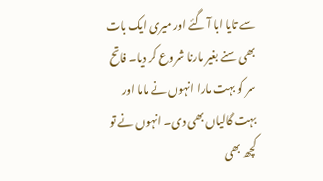سے تایا ابا آ گئے اور میری ایک بات بھی سنے بغیر مارنا شروع کر دیا۔ فاتح سر کو بہت مارا انہوں نے ماما اور بہت گالیاں بھی دی۔ انہوں نے تو کچھ بھی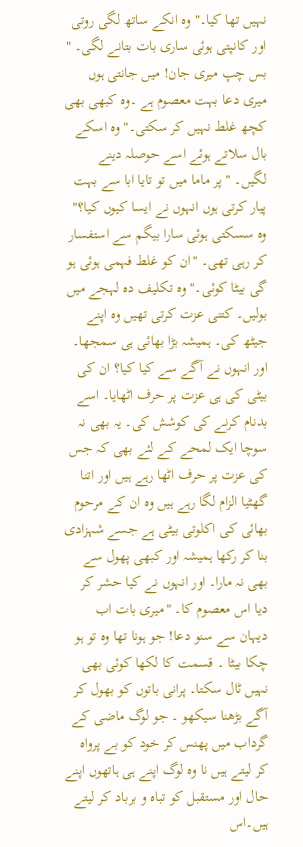نہیں تھا کیا۔" وہ انکے ساتھ لگی روتی اور کانپتی ہوئی ساری بات بتانے لگی۔ " بس چپ میری جان! میں جانتی ہوں میری دعا بہت معصوم ہے ۔وہ کبھی بھی کچھ غلط نہیں کر سکتی۔" وہ اسکے بال سلاتے ہوئے اسے حوصلہ دینے لگیں۔ " پر ماما میں تو تایا ابا سے بہت پیار کرتی ہوں انہوں نے ایسا کیوں کیا؟" وہ سسکتی ہوئی سارا بیگم سے استفسار کر رہی تھی۔ "ان کو غلط فہمی ہوئی ہو گی بیٹا کوئی۔" وہ تکلیف دہ لہجے میں بولیں۔ کتنی عزت کرتی تھیں وه اپنے جیٹھ کی۔ ہمیشہ بڑا بھائی ہی سمجھا۔ اور انہوں نے آگے سے کیا کیا؟ ان کی بیٹی کی ہی عزت پر حرف اٹھایا۔ اسے بدنام کرنے کی کوشش کی۔ یہ بھی نہ سوچا ایک لمحے کے لئے بھی کہ جس کی عزت پر حرف اٹھا رہے ہیں اور اتنا گھٹیا الزام لگا رہے ہیں وہ ان کے مرحوم بھائی کی اکلوتی بیٹی ہے جسے شہزادی بنا کر رکھا ہمیشہ اور کبھی پھول سے بھی نہ مارا۔ اور انہوں نے کیا حشر کر دیا اس معصوم کا۔ "میری بات اب دیہان سے سنو دعا! جو ہونا تھا وہ تو ہو چکا بیٹا ۔ قسمت کا لکھا کوئی بھی نہیں ٹال سکتا۔ پرانی باتوں کو بھول کر آگے بڑھنا سیکھو ۔ جو لوگ ماضی کے گرداب میں پھنس کر خود کو بے پرواہ کر لیتے ہیں نا وہ لوگ اپنے ہی ہاتھوں اپنے حال اور مستقبل کو تباہ و برباد کر لیتے ہیں۔اس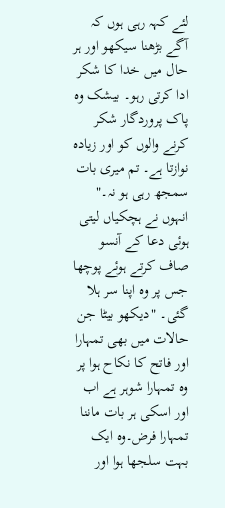لئے کہہ رہی ہوں کہ آگے بڑھنا سیکھو اور ہر حال میں خدا کا شکر ادا کرتی رہو۔ بیشک وہ پاک پروردگار شکر کرنے والوں کو اور زیادہ نوازتا ہے۔ تم میری بات سمجھ رہی ہو نہ۔" انہوں نے ہچکیاں لیتی ہوئی دعا کے آنسو صاف کرتے ہوئے پوچھا جس پر وہ اپنا سر ہلا گئی۔ "دیکھو بیٹا جن حالات میں بھی تمہارا اور فاتح کا نکاح ہوا پر وہ تمہارا شوہر ہے اب اور اسکی ہر بات ماننا تمہارا فرض۔وہ ایک بہت سلجھا ہوا اور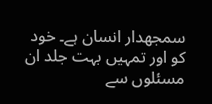سمجهدار انسان ہے۔ خود کو اور تمہیں بہت جلد ان مسئلوں سے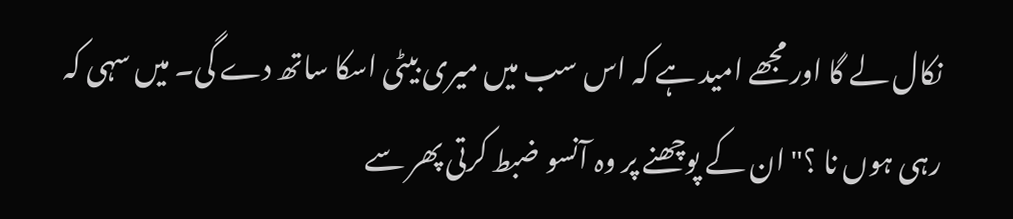نکال لے گا اور مجھے امید ہے کہ اس سب میں میری بیٹی اسکا ساتھ دے گی۔ میں سہی کہ رہی ہوں نا ؟" ان کے پوچھنے پر وہ آنسو ضبط کرتی پھر سے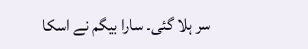سر ہلا گئی۔ سارا بیگم نے اسکا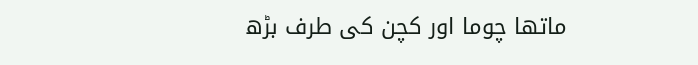ماتھا چوما اور کچن کی طرف بڑھ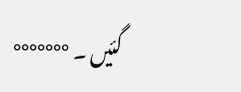گئیں ۔ °°°°°°°